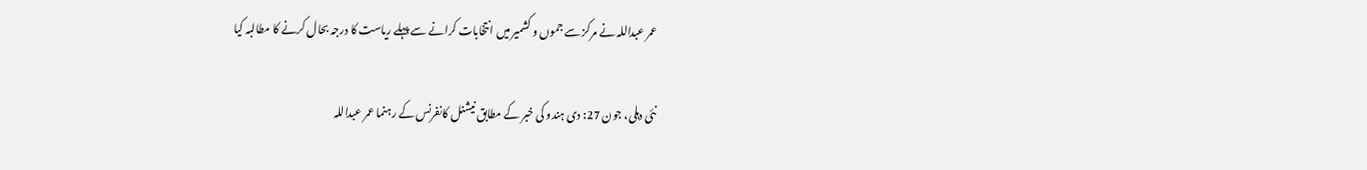عمر عبداللہ نے مرکز سے جموں و کشمیر میں انتخابات کرانے سے پہلے ریاست کا درجہ بحال کرنے کا مطالبہ کیا

نئی دہلی، جون 27: دی ہندو کی خبر کے مطابق نیشنل کانفرنس کے رہنما عمر عبداللہ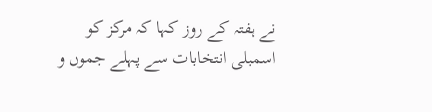نے ہفتہ کے روز کہا کہ مرکز کو اسمبلی انتخابات سے پہلے جموں و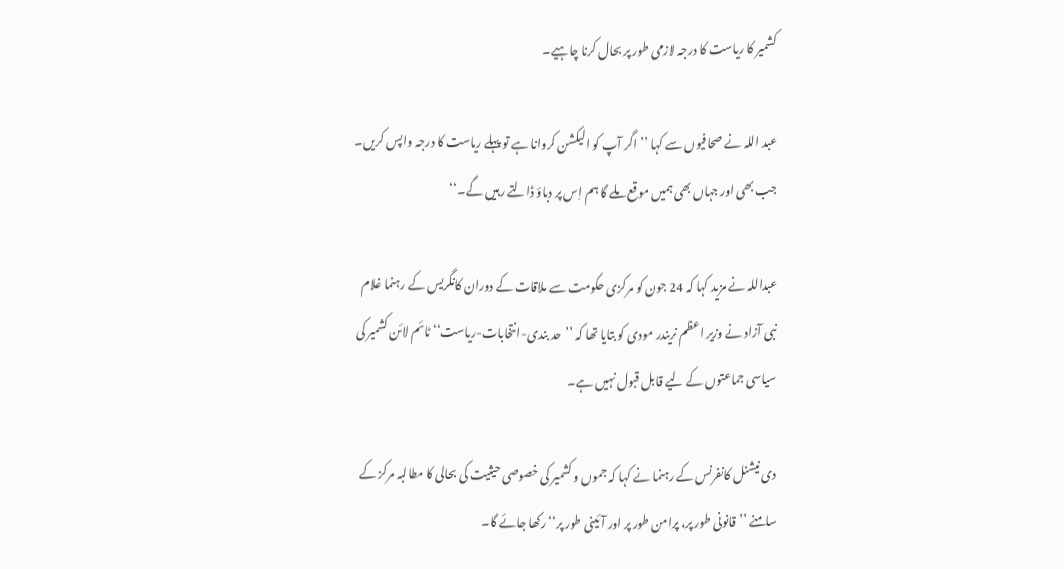کشمیر کا ریاست کا درجہ لازمی طور پر بحال کرنا چاہیے۔

عبد اللہ نے صحافیوں سے کہا ’’اگر آپ کو الیکشن کروانا ہے تو پہلے ریاست کا درجہ واپس کریں۔ جب بھی اور جہاں بھی ہمیں موقع ملے گا ہم اِس پر دباؤ ڈالتے رہیں گے۔‘‘

عبداللہ نے مزید کہا کہ 24 جون کو مرکزی حکومت سے ملاقات کے دوران کانگریس کے رہنما غلام نبی آزاد نے وزیر اعظم نریندر مودی کو بتایا تھا کہ ’’حد بندی-انتخابات-ریاست‘‘ ٹائم لائن کشمیر کی سیاسی جماعتوں کے لیے قابل قبول نہیں ہے۔

دی نیشنل کانفرنس کے رہنما نے کہا کہ جموں و کشمیر کی خصوصی حیثیت کی بحالی کا مطالبہ مرکز کے سامنے ’’قانونی طور پر، پرامن طور پر اور آئینی طور پر‘‘ رکھا جائے گا۔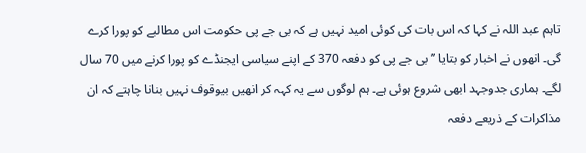تاہم عبد اللہ نے کہا کہ اس بات کی کوئی امید نہیں ہے کہ بی جے پی حکومت اس مطالبے کو پورا کرے گی۔ انھوں نے اخبار کو بتایا ’’بی جے پی کو دفعہ 370 کے اپنے سیاسی ایجنڈے کو پورا کرنے میں 70 سال لگے۔ ہماری جدوجہد ابھی شروع ہوئی ہے۔ ہم لوگوں سے یہ کہہ کر انھیں بیوقوف نہیں بنانا چاہتے کہ ان مذاکرات کے ذریعے دفعہ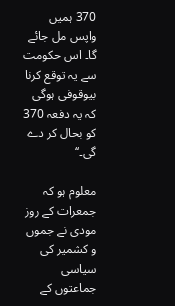370 ہمیں واپس مل جائے گا۔ اس حکومت سے یہ توقع کرنا بیوقوفی ہوگی کہ یہ دفعہ 370 کو بحال کر دے گی۔‘‘

معلوم ہو کہ جمعرات کے روز مودی نے جموں و کشمیر کی سیاسی جماعتوں کے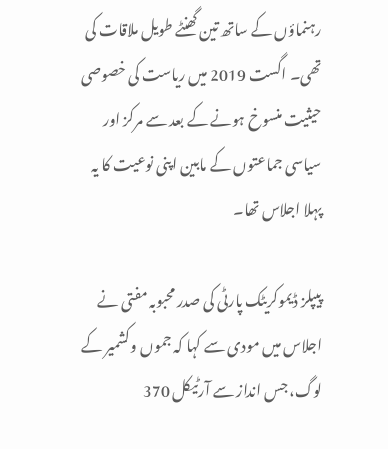رہنماؤں کے ساتھ تین گھنٹے طویل ملاقات کی تھی۔ اگست 2019 میں ریاست کی خصوصی حیثیت منسوخ ہونے کے بعد سے مرکز اور سیاسی جماعتوں کے مابین اپنی نوعیت کا یہ پہلا اجلاس تھا۔

پیپلز ڈیموکریٹک پارٹی کی صدر محبوبہ مفتی نے اجلاس میں مودی سے کہا کہ جموں وکشمیر کے لوگ، جس انداز سے آرٹیکل 370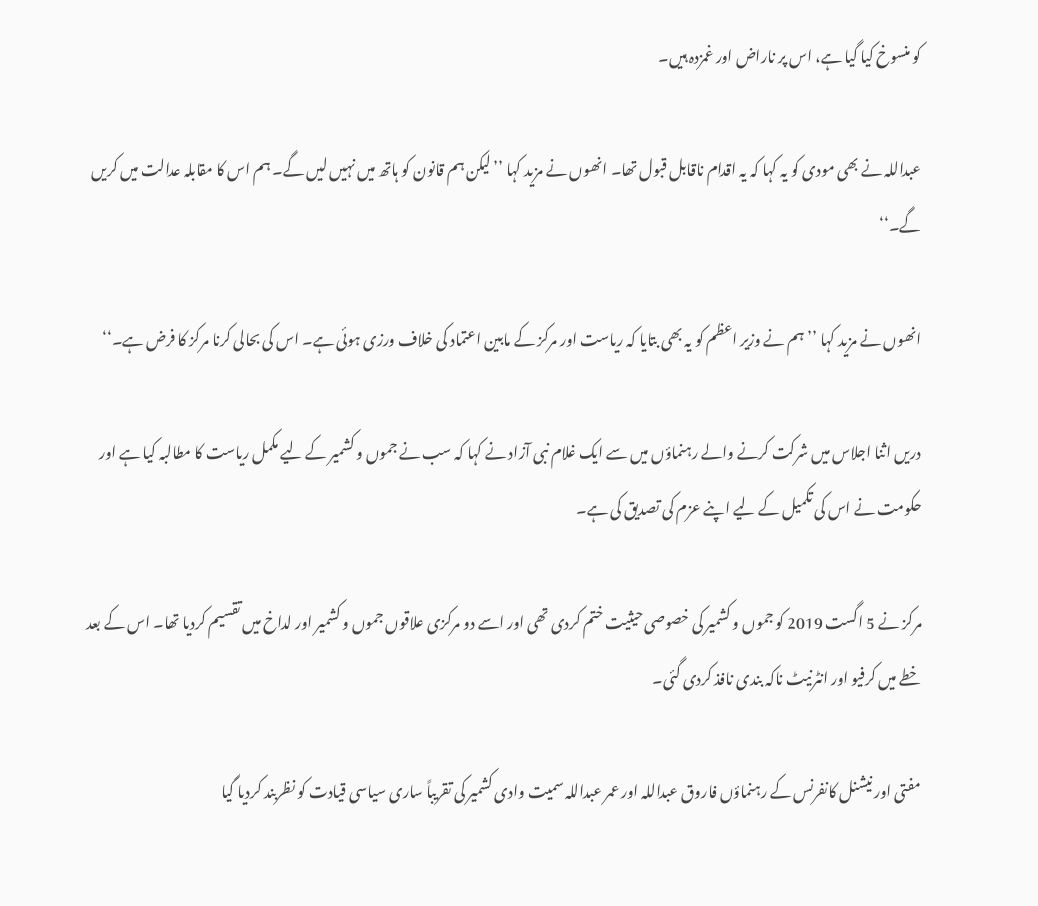کو منسوخ کیا گیا ہے، اس پر ناراض اور غمزدہ ہیں۔

عبداللہ نے بھی مودی کو یہ کہا کہ یہ اقدام ناقابل قبول تھا۔ انھوں نے مزید کہا ’’لیکن ہم قانون کو ہاتھ میں نہیں لیں گے۔ ہم اس کا مقابلہ عدالت میں کریں گے۔‘‘

انھوں نے مزید کہا ’’ہم نے وزیر اعظم کو یہ بھی بتایا کہ ریاست اور مرکز کے مابین اعتماد کی خلاف ورزی ہوئی ہے۔ اس کی بحالی کرنا مرکز کا فرض ہے۔‘‘

دریں اثنا اجلاس میں شرکت کرنے والے رہنماؤں میں سے ایک غلام نبی آزاد نے کہا کہ سب نے جموں و کشمیر کے لیے مکمل ریاست کا مطالبہ کیا ہے اور حکومت نے اس کی تکمیل کے لیے اپنے عزم کی تصدیق کی ہے۔

مرکز نے 5 اگست 2019 کو جموں و کشمیر کی خصوصی حیثیت ختم کردی تھی اور اسے دو مرکزی علاقوں جموں و کشمیر اور لداخ میں تقسیم کردیا تھا۔ اس کے بعد خطے میں کرفیو اور انٹرنیٹ ناکہ بندی نافذ کردی گئی۔

مفتی اور نیشنل کانفرنس کے رہنماؤں فاروق عبداللہ اور عمر عبداللہ سمیت وادی کشمیر کی تقریباً ساری سیاسی قیادت کو نظربند کردیا گیا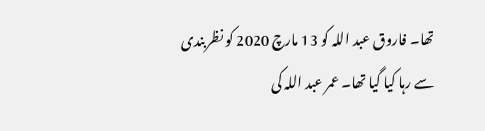تھا۔ فاروق عبد اللہ کو 13 مارچ 2020 کو نظربندی سے رہا کیا گیا تھا۔ عمر عبد اللہ کی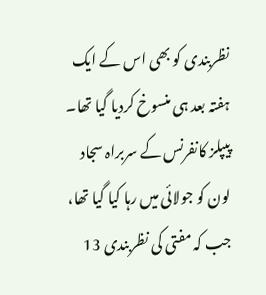نظربندی کو بھی اس کے ایک ہفتہ بعد ہی منسوخ کردیا گیا تھا۔ پیپلز کانفرنس کے سربراہ سجاد لون کو جولائی میں رہا کیا گیا تھا، جب کہ مفتی کی نظربندی 13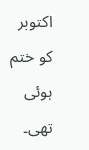اکتوبر کو ختم ہوئی تھی۔